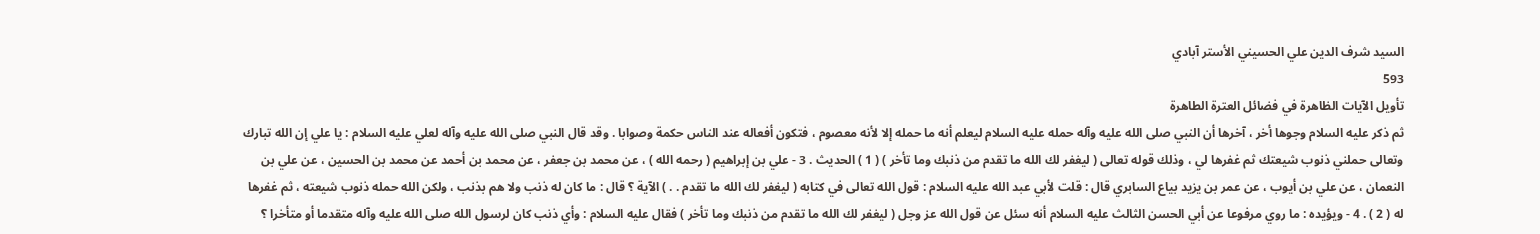السيد شرف الدين علي الحسيني الأستر آبادي
593
تأويل الآيات الظاهرة في فضائل العترة الطاهرة
ثم ذكر عليه السلام وجوها أخر ، آخرها أن النبي صلى الله عليه وآله حمله عليه السلام ليعلم أنه ما حمله إلا لأنه معصوم ، فتكون أفعاله عند الناس حكمة وصوابا . وقد قال النبي صلى الله عليه وآله لعلي عليه السلام : يا علي إن الله تبارك وتعالى حملني ذنوب شيعتك ثم غفرها لي ، وذلك قوله تعالى ( ليغفر لك الله ما تقدم من ذنبك وما تأخر ) ( 1 ) الحديث . 3 - علي بن إبراهيم ( رحمه الله ) ، عن محمد بن جعفر ، عن محمد بن أحمد عن محمد بن الحسين ، عن علي بن النعمان ، عن علي بن أيوب ، عن عمر بن يزيد بياع السابري قال : قلت لأبي عبد الله عليه السلام : قول الله تعالى في كتابه ( ليغفر لك الله ما تقدم . . ) الآية ؟ قال : ما كان له ذنب ولا هم بذنب ، ولكن الله حمله ذنوب شيعته ، ثم غفرها له ( 2 ) . 4 - ويؤيده : ما روي مرفوعا عن أبي الحسن الثالث عليه السلام أنه سئل عن قول الله عز وجل ( ليغفر لك الله ما تقدم من ذنبك وما تأخر ) فقال عليه السلام : وأي ذنب كان لرسول الله صلى الله عليه وآله متقدما أو متأخرا ؟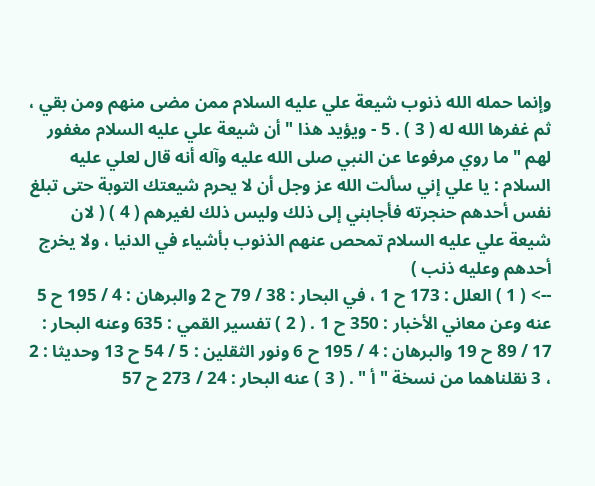وإنما حمله الله ذنوب شيعة علي عليه السلام ممن مضى منهم ومن بقي ، ثم غفرها الله له ( 3 ) . 5 - ويؤيد هذا " أن شيعة علي عليه السلام مغفور لهم " ما روي مرفوعا عن النبي صلى الله عليه وآله أنه قال لعلي عليه السلام : يا علي إني سألت الله عز وجل أن لا يحرم شيعتك التوبة حتى تبلغ نفس أحدهم حنجرته فأجابني إلى ذلك وليس ذلك لغيرهم ( 4 ) ( لان شيعة علي عليه السلام تمحص عنهم الذنوب بأشياء في الدنيا ، ولا يخرج أحدهم وعليه ذنب )
--> ( 1 ) العلل : 173 ح 1 ، في البحار : 38 / 79 ح 2 والبرهان : 4 / 195 ح 5 عنه وعن معاني الأخبار : 350 ح 1 . ( 2 ) تفسير القمي : 635 وعنه البحار : 17 / 89 ح 19 والبرهان : 4 / 195 ح 6 ونور الثقلين : 5 / 54 ح 13 وحديثا : 2 ، 3 نقلناهما من نسخة " أ " . ( 3 ) عنه البحار : 24 / 273 ح 57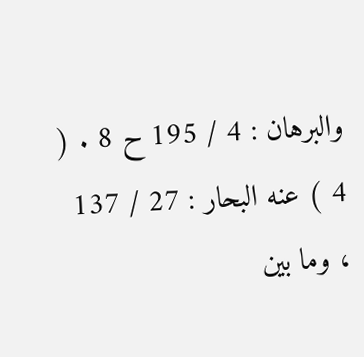والبرهان : 4 / 195 ح 8 . ( 4 ) عنه البحار : 27 / 137 ، وما بين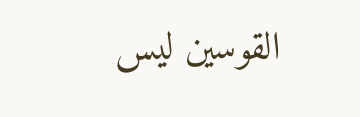القوسين ليس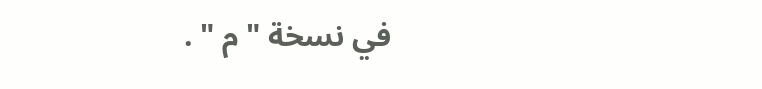في نسخة " م " .